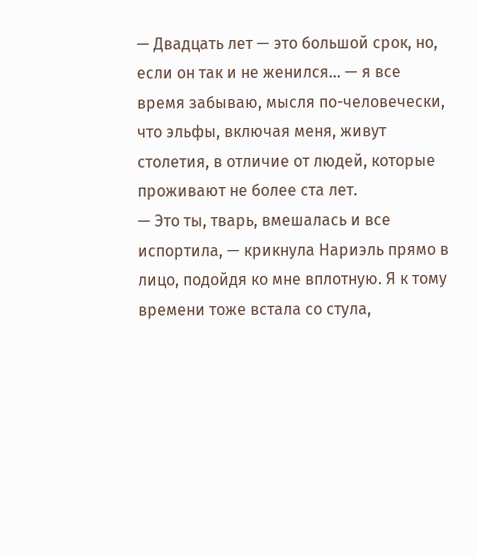— Двадцать лет — это большой срок, но, если он так и не женился… — я все время забываю, мысля по-человечески, что эльфы, включая меня, живут столетия, в отличие от людей, которые проживают не более ста лет.
— Это ты, тварь, вмешалась и все испортила, — крикнула Нариэль прямо в лицо, подойдя ко мне вплотную. Я к тому времени тоже встала со стула,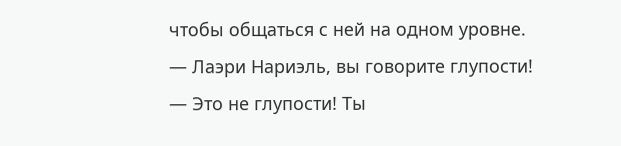чтобы общаться с ней на одном уровне.
— Лаэри Нариэль, вы говорите глупости!
— Это не глупости! Ты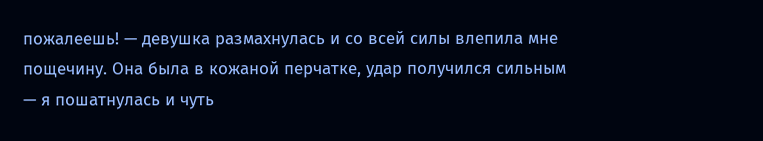пожалеешь! — девушка размахнулась и со всей силы влепила мне пощечину. Она была в кожаной перчатке, удар получился сильным — я пошатнулась и чуть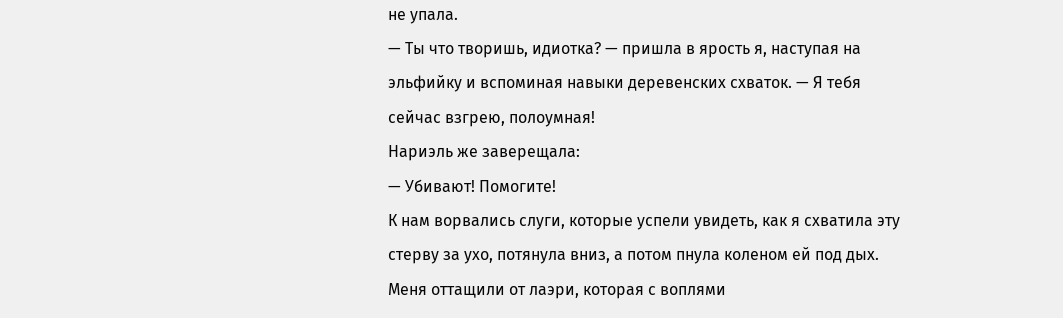не упала.
— Ты что творишь, идиотка? — пришла в ярость я, наступая на эльфийку и вспоминая навыки деревенских схваток. — Я тебя сейчас взгрею, полоумная!
Нариэль же заверещала:
— Убивают! Помогите!
К нам ворвались слуги, которые успели увидеть, как я схватила эту стерву за ухо, потянула вниз, а потом пнула коленом ей под дых. Меня оттащили от лаэри, которая с воплями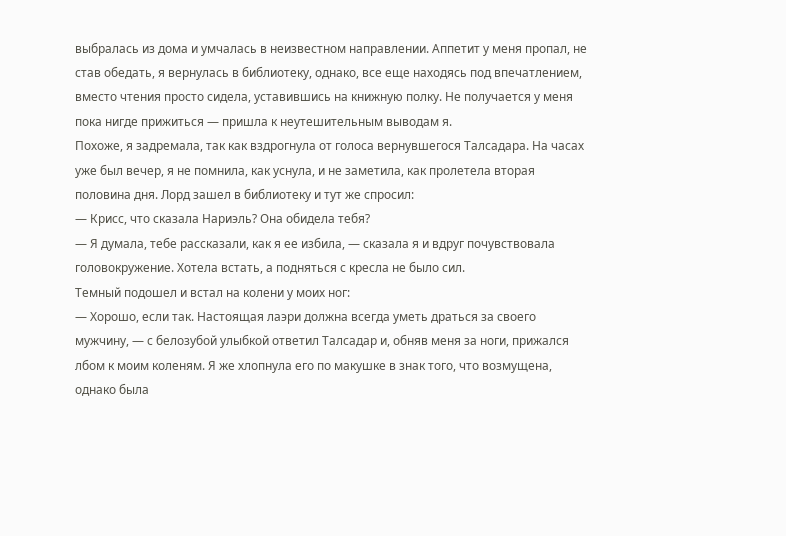выбралась из дома и умчалась в неизвестном направлении. Аппетит у меня пропал, не став обедать, я вернулась в библиотеку, однако, все еще находясь под впечатлением, вместо чтения просто сидела, уставившись на книжную полку. Не получается у меня пока нигде прижиться — пришла к неутешительным выводам я.
Похоже, я задремала, так как вздрогнула от голоса вернувшегося Талсадара. На часах уже был вечер, я не помнила, как уснула, и не заметила, как пролетела вторая половина дня. Лорд зашел в библиотеку и тут же спросил:
— Крисс, что сказала Нариэль? Она обидела тебя?
— Я думала, тебе рассказали, как я ее избила, — сказала я и вдруг почувствовала головокружение. Хотела встать, а подняться с кресла не было сил.
Темный подошел и встал на колени у моих ног:
— Хорошо, если так. Настоящая лаэри должна всегда уметь драться за своего мужчину, — с белозубой улыбкой ответил Талсадар и, обняв меня за ноги, прижался лбом к моим коленям. Я же хлопнула его по макушке в знак того, что возмущена, однако была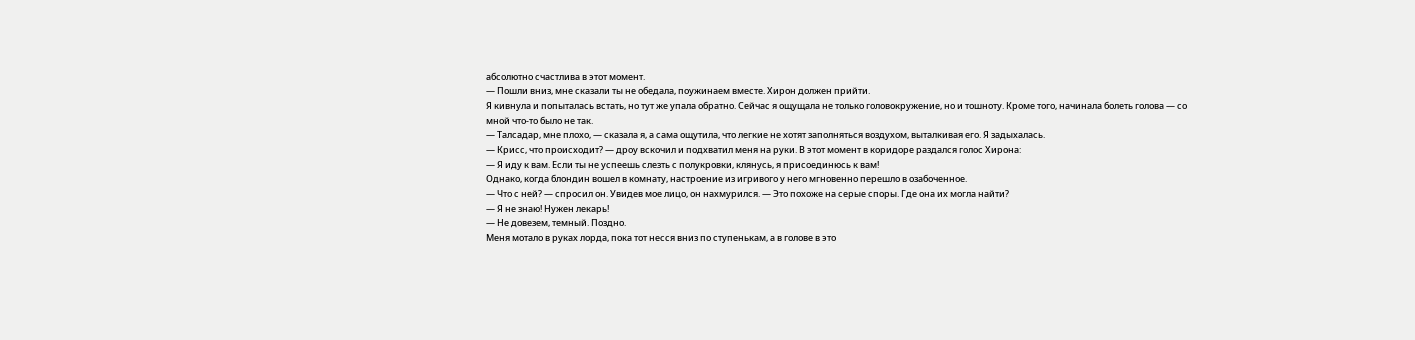абсолютно счастлива в этот момент.
— Пошли вниз, мне сказали ты не обедала, поужинаем вместе. Хирон должен прийти.
Я кивнула и попыталась встать, но тут же упала обратно. Сейчас я ощущала не только головокружение, но и тошноту. Кроме того, начинала болеть голова — со мной что-то было не так.
— Талсадар, мне плохо, — сказала я, а сама ощутила, что легкие не хотят заполняться воздухом, выталкивая его. Я задыхалась.
— Крисс, что происходит? — дроу вскочил и подхватил меня на руки. В этот момент в коридоре раздался голос Хирона:
— Я иду к вам. Если ты не успеешь слезть с полукровки, клянусь, я присоединюсь к вам!
Однако, когда блондин вошел в комнату, настроение из игривого у него мгновенно перешло в озабоченное.
— Что с ней? — спросил он. Увидев мое лицо, он нахмурился. — Это похоже на серые споры. Где она их могла найти?
— Я не знаю! Нужен лекарь!
— Не довезем, темный. Поздно.
Меня мотало в руках лорда, пока тот несся вниз по ступенькам, а в голове в это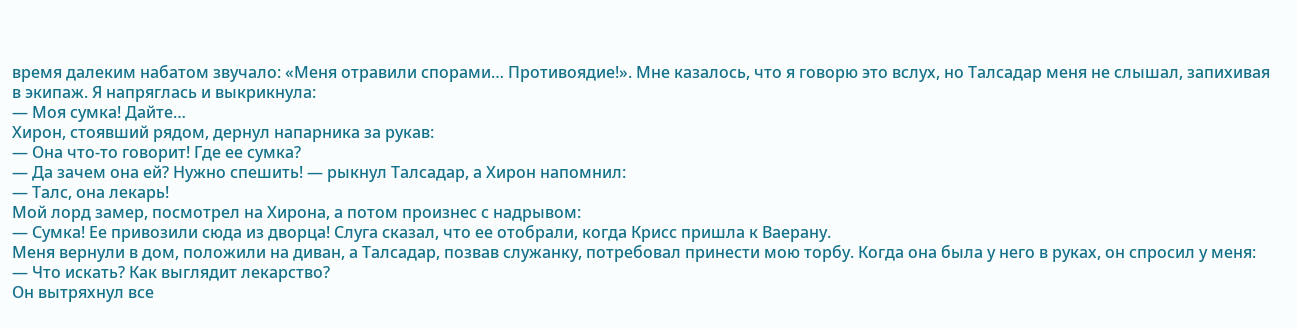время далеким набатом звучало: «Меня отравили спорами… Противоядие!». Мне казалось, что я говорю это вслух, но Талсадар меня не слышал, запихивая в экипаж. Я напряглась и выкрикнула:
— Моя сумка! Дайте…
Хирон, стоявший рядом, дернул напарника за рукав:
— Она что-то говорит! Где ее сумка?
— Да зачем она ей? Нужно спешить! — рыкнул Талсадар, а Хирон напомнил:
— Талс, она лекарь!
Мой лорд замер, посмотрел на Хирона, а потом произнес с надрывом:
— Сумка! Ее привозили сюда из дворца! Слуга сказал, что ее отобрали, когда Крисс пришла к Ваерану.
Меня вернули в дом, положили на диван, а Талсадар, позвав служанку, потребовал принести мою торбу. Когда она была у него в руках, он спросил у меня:
— Что искать? Как выглядит лекарство?
Он вытряхнул все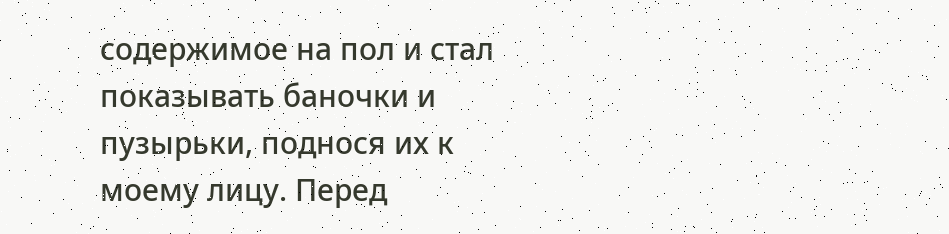содержимое на пол и стал показывать баночки и пузырьки, поднося их к моему лицу. Перед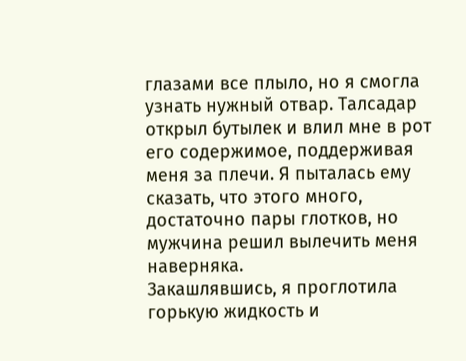глазами все плыло, но я смогла узнать нужный отвар. Талсадар открыл бутылек и влил мне в рот его содержимое, поддерживая меня за плечи. Я пыталась ему сказать, что этого много, достаточно пары глотков, но мужчина решил вылечить меня наверняка.
Закашлявшись, я проглотила горькую жидкость и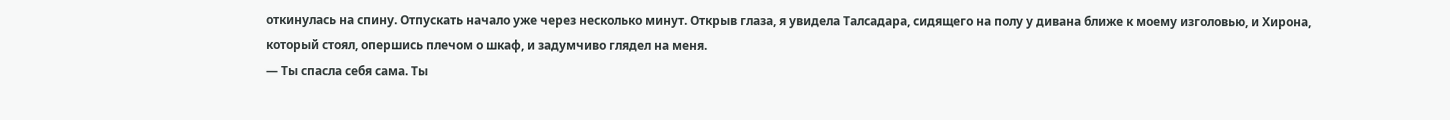откинулась на спину. Отпускать начало уже через несколько минут. Открыв глаза, я увидела Талсадара, сидящего на полу у дивана ближе к моему изголовью, и Хирона, который стоял, опершись плечом о шкаф, и задумчиво глядел на меня.
— Ты спасла себя сама. Ты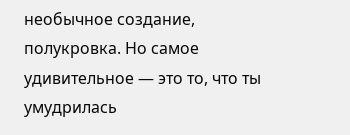необычное создание, полукровка. Но самое удивительное — это то, что ты умудрилась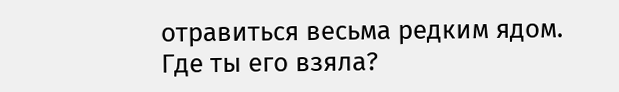отравиться весьма редким ядом. Где ты его взяла?